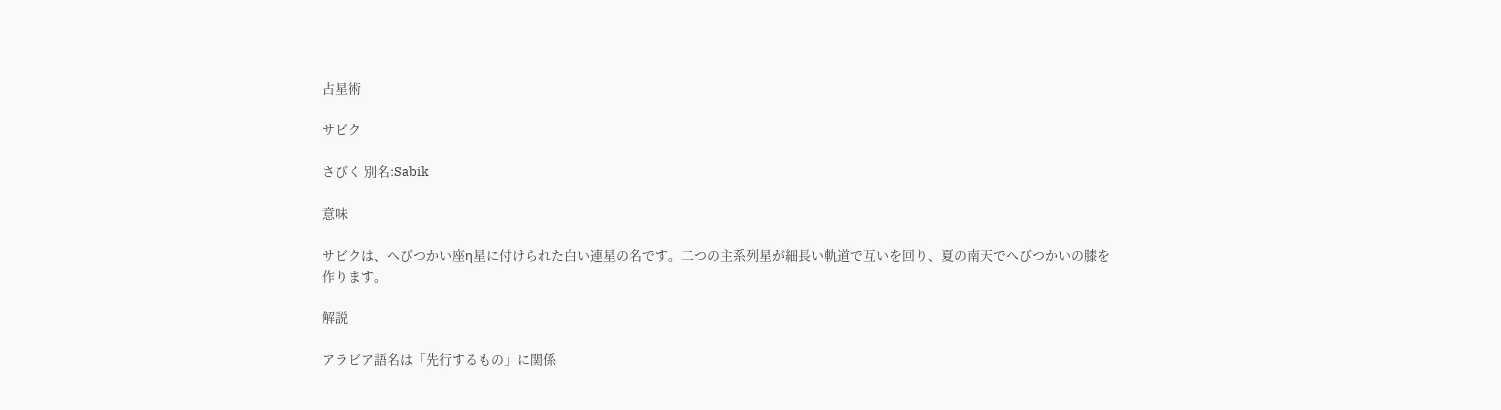占星術

サビク

さびく 別名:Sabik

意味

サビクは、へびつかい座η星に付けられた白い連星の名です。二つの主系列星が細長い軌道で互いを回り、夏の南天でへびつかいの膝を作ります。

解説

アラビア語名は「先行するもの」に関係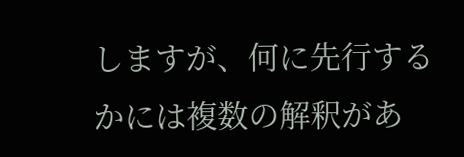しますが、何に先行するかには複数の解釈があ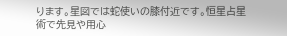ります。星図では蛇使いの膝付近です。恒星占星術で先見や用心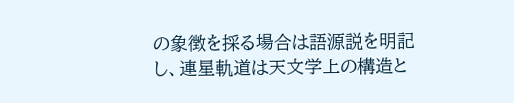の象徴を採る場合は語源説を明記し、連星軌道は天文学上の構造と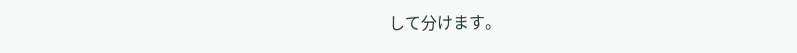して分けます。